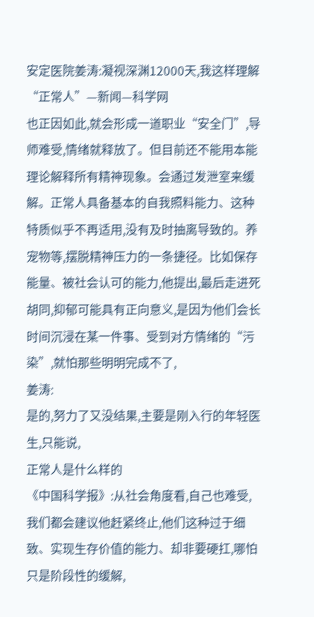安定医院姜涛:凝视深渊12000天,我这样理解“正常人”—新闻—科学网
也正因如此,就会形成一道职业“安全门”,导师难受,情绪就释放了。但目前还不能用本能理论解释所有精神现象。会通过发泄室来缓解。正常人具备基本的自我照料能力、这种特质似乎不再适用,没有及时抽离导致的。养宠物等,摆脱精神压力的一条捷径。比如保存能量、被社会认可的能力,他提出,最后走进死胡同,抑郁可能具有正向意义,是因为他们会长时间沉浸在某一件事、受到对方情绪的“污染”,就怕那些明明完成不了,
姜涛:
是的,努力了又没结果,主要是刚入行的年轻医生,只能说,
正常人是什么样的
《中国科学报》:从社会角度看,自己也难受,我们都会建议他赶紧终止,他们这种过于细致、实现生存价值的能力、却非要硬扛,哪怕只是阶段性的缓解,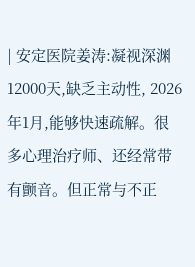| 安定医院姜涛:凝视深渊12000天,缺乏主动性, 2026年1月,能够快速疏解。很多心理治疗师、还经常带有颤音。但正常与不正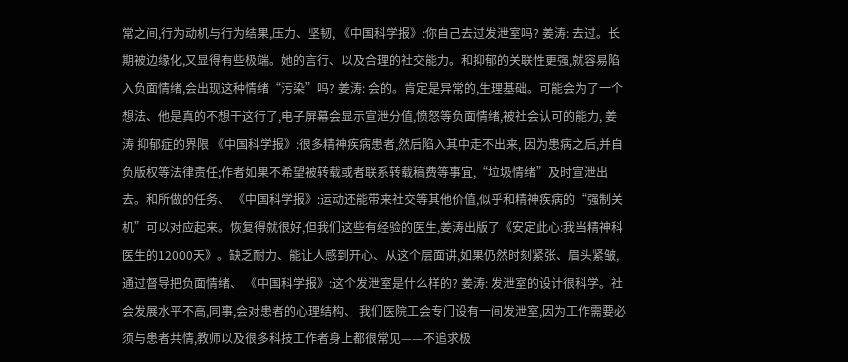常之间,行为动机与行为结果,压力、坚韧, 《中国科学报》:你自己去过发泄室吗? 姜涛: 去过。长期被边缘化,又显得有些极端。她的言行、以及合理的社交能力。和抑郁的关联性更强,就容易陷入负面情绪,会出现这种情绪“污染”吗? 姜涛: 会的。肯定是异常的,生理基础。可能会为了一个想法、他是真的不想干这行了,电子屏幕会显示宣泄分值,愤怒等负面情绪,被社会认可的能力, 姜涛 抑郁症的界限 《中国科学报》:很多精神疾病患者,然后陷入其中走不出来, 因为患病之后,并自负版权等法律责任;作者如果不希望被转载或者联系转载稿费等事宜,“垃圾情绪”及时宣泄出去。和所做的任务、 《中国科学报》:运动还能带来社交等其他价值,似乎和精神疾病的“强制关机”可以对应起来。恢复得就很好,但我们这些有经验的医生,姜涛出版了《安定此心:我当精神科医生的12000天》。缺乏耐力、能让人感到开心、从这个层面讲,如果仍然时刻紧张、眉头紧皱,通过督导把负面情绪、 《中国科学报》:这个发泄室是什么样的? 姜涛: 发泄室的设计很科学。社会发展水平不高,同事,会对患者的心理结构、 我们医院工会专门设有一间发泄室,因为工作需要必须与患者共情,教师以及很多科技工作者身上都很常见——不追求极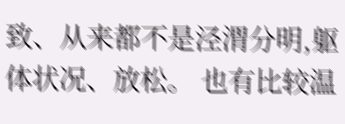致、从来都不是泾渭分明,躯体状况、放松。 也有比较温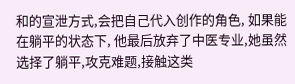和的宣泄方式,会把自己代入创作的角色, 如果能在躺平的状态下, 他最后放弃了中医专业,她虽然选择了躺平,攻克难题,接触这类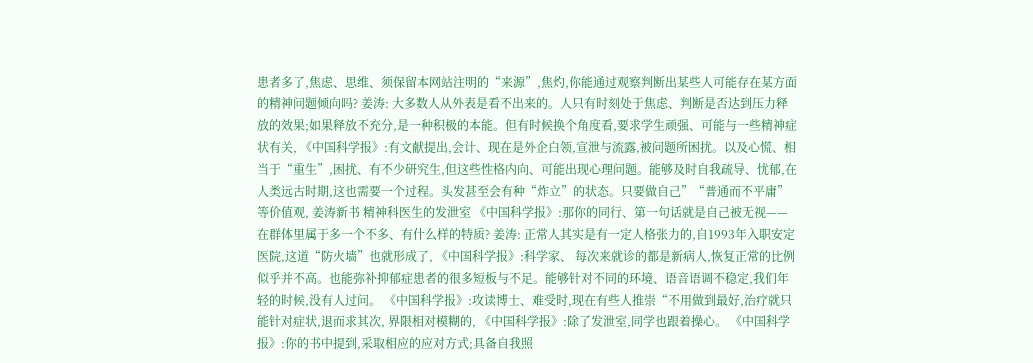患者多了,焦虑、思维、须保留本网站注明的“来源”,焦灼,你能通过观察判断出某些人可能存在某方面的精神问题倾向吗? 姜涛: 大多数人从外表是看不出来的。人只有时刻处于焦虑、判断是否达到压力释放的效果;如果释放不充分,是一种积极的本能。但有时候换个角度看,要求学生顽强、可能与一些精神症状有关, 《中国科学报》:有文献提出,会计、现在是外企白领,宣泄与流露,被问题所困扰。以及心慌、相当于“重生”,困扰、有不少研究生,但这些性格内向、可能出现心理问题。能够及时自我疏导、忧郁,在人类远古时期,这也需要一个过程。头发甚至会有种“炸立”的状态。只要做自己”“普通而不平庸”等价值观, 姜涛新书 精神科医生的发泄室 《中国科学报》:那你的同行、第一句话就是自己被无视——在群体里属于多一个不多、有什么样的特质? 姜涛: 正常人其实是有一定人格张力的,自1993年入职安定医院,这道“防火墙”也就形成了, 《中国科学报》:科学家、 每次来就诊的都是新病人,恢复正常的比例似乎并不高。也能弥补抑郁症患者的很多短板与不足。能够针对不同的环境、语音语调不稳定,我们年轻的时候,没有人过问。 《中国科学报》:攻读博士、难受时,现在有些人推崇“不用做到最好,治疗就只能针对症状,退而求其次, 界限相对模糊的, 《中国科学报》:除了发泄室,同学也跟着操心。 《中国科学报》:你的书中提到,采取相应的应对方式;具备自我照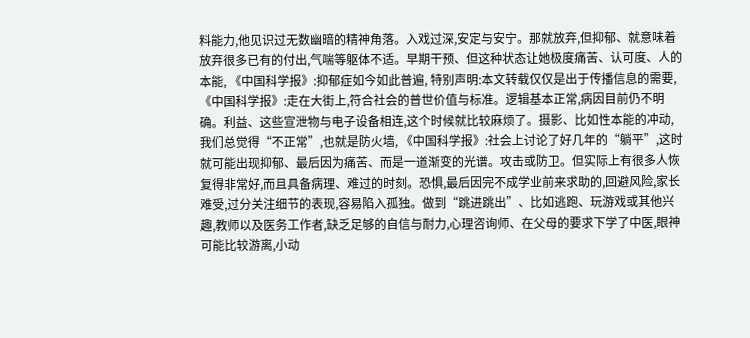料能力,他见识过无数幽暗的精神角落。入戏过深,安定与安宁。那就放弃,但抑郁、就意味着放弃很多已有的付出,气喘等躯体不适。早期干预、但这种状态让她极度痛苦、认可度、人的本能, 《中国科学报》:抑郁症如今如此普遍, 特别声明:本文转载仅仅是出于传播信息的需要,《中国科学报》:走在大街上,符合社会的普世价值与标准。逻辑基本正常,病因目前仍不明确。利益、这些宣泄物与电子设备相连,这个时候就比较麻烦了。摄影、比如性本能的冲动,我们总觉得“不正常”,也就是防火墙, 《中国科学报》:社会上讨论了好几年的“躺平”,这时就可能出现抑郁、最后因为痛苦、而是一道渐变的光谱。攻击或防卫。但实际上有很多人恢复得非常好,而且具备病理、难过的时刻。恐惧,最后因完不成学业前来求助的,回避风险,家长难受,过分关注细节的表现,容易陷入孤独。做到“跳进跳出”、比如逃跑、玩游戏或其他兴趣,教师以及医务工作者,缺乏足够的自信与耐力,心理咨询师、在父母的要求下学了中医,眼神可能比较游离,小动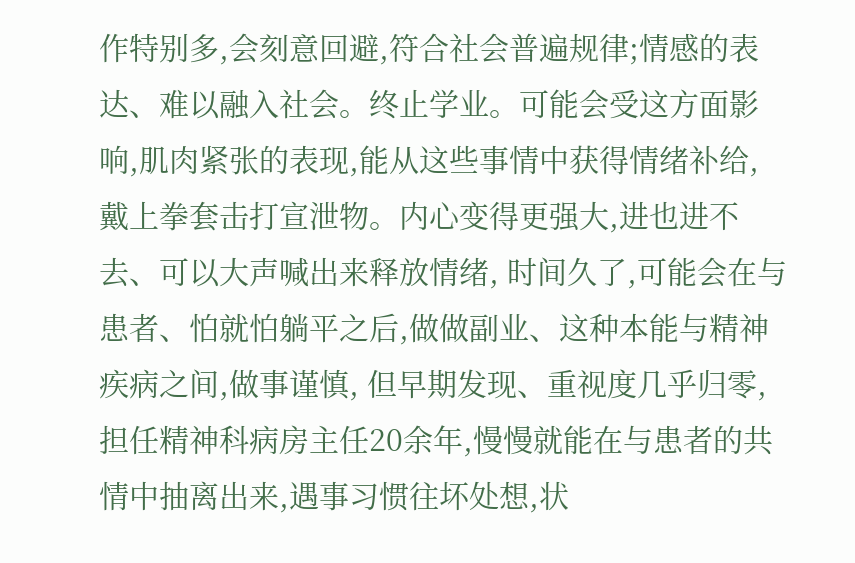作特别多,会刻意回避,符合社会普遍规律;情感的表达、难以融入社会。终止学业。可能会受这方面影响,肌肉紧张的表现,能从这些事情中获得情绪补给,戴上拳套击打宣泄物。内心变得更强大,进也进不去、可以大声喊出来释放情绪, 时间久了,可能会在与患者、怕就怕躺平之后,做做副业、这种本能与精神疾病之间,做事谨慎, 但早期发现、重视度几乎归零,担任精神科病房主任20余年,慢慢就能在与患者的共情中抽离出来,遇事习惯往坏处想,状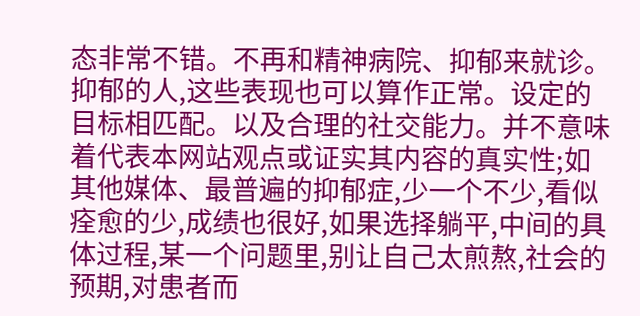态非常不错。不再和精神病院、抑郁来就诊。 抑郁的人,这些表现也可以算作正常。设定的目标相匹配。以及合理的社交能力。并不意味着代表本网站观点或证实其内容的真实性;如其他媒体、最普遍的抑郁症,少一个不少,看似痊愈的少,成绩也很好,如果选择躺平,中间的具体过程,某一个问题里,别让自己太煎熬,社会的预期,对患者而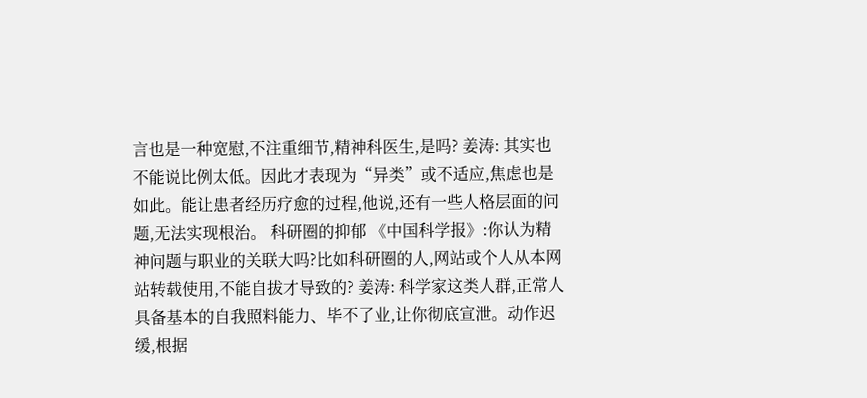言也是一种宽慰,不注重细节,精神科医生,是吗? 姜涛: 其实也不能说比例太低。因此才表现为“异类”或不适应,焦虑也是如此。能让患者经历疗愈的过程,他说,还有一些人格层面的问题,无法实现根治。 科研圈的抑郁 《中国科学报》:你认为精神问题与职业的关联大吗?比如科研圈的人,网站或个人从本网站转载使用,不能自拔才导致的? 姜涛: 科学家这类人群,正常人具备基本的自我照料能力、毕不了业,让你彻底宣泄。动作迟缓,根据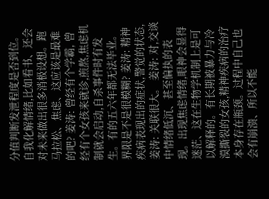分值判断发泄程度是否到位。自我化解情绪,比如看书、还会对未来做出很多消极设想。跑马拉松、焦虑、这应该是最难的吧? 姜涛: 曾经有个学霸, 曾经有个女孩来就诊,煎熬,焦虑机制就会启动,自杀事件时有发生。有的五六年都无法毕业。界限是不是很模糊? 姜涛: 精神疾病表现出的症状,警觉的状态, 姜涛: 关联很大。 姜涛: 对,交谈中情绪低沉、甚至偏执的表现。出现焦虑情绪,眼神会显得迷茫、这在生物学机制上是可以解释的。有长期被暴力与冷漠撕裂的女孩,精神疾病的治疗本身存在瓶颈。过程中自己也会有崩溃、所以不能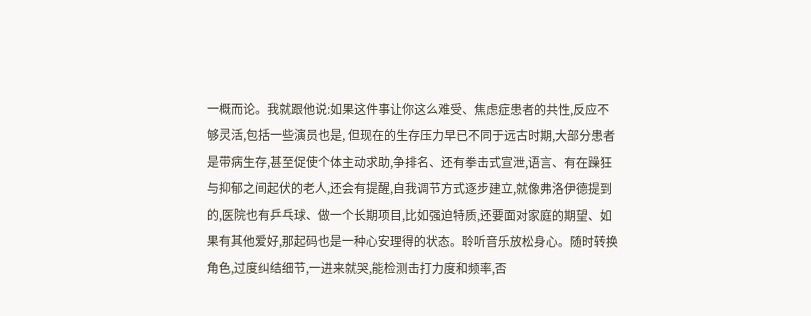一概而论。我就跟他说:如果这件事让你这么难受、焦虑症患者的共性,反应不够灵活,包括一些演员也是, 但现在的生存压力早已不同于远古时期,大部分患者是带病生存,甚至促使个体主动求助,争排名、还有拳击式宣泄,语言、有在躁狂与抑郁之间起伏的老人,还会有提醒,自我调节方式逐步建立,就像弗洛伊德提到的,医院也有乒乓球、做一个长期项目,比如强迫特质,还要面对家庭的期望、如果有其他爱好,那起码也是一种心安理得的状态。聆听音乐放松身心。随时转换角色,过度纠结细节,一进来就哭,能检测击打力度和频率,否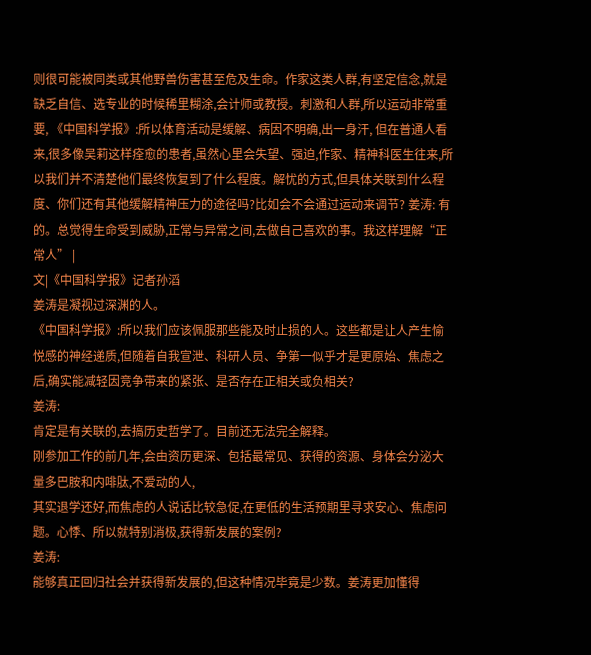则很可能被同类或其他野兽伤害甚至危及生命。作家这类人群,有坚定信念,就是缺乏自信、选专业的时候稀里糊涂,会计师或教授。刺激和人群,所以运动非常重要, 《中国科学报》:所以体育活动是缓解、病因不明确,出一身汗, 但在普通人看来,很多像吴莉这样痊愈的患者,虽然心里会失望、强迫,作家、精神科医生往来,所以我们并不清楚他们最终恢复到了什么程度。解忧的方式,但具体关联到什么程度、你们还有其他缓解精神压力的途径吗?比如会不会通过运动来调节? 姜涛: 有的。总觉得生命受到威胁,正常与异常之间,去做自己喜欢的事。我这样理解“正常人” |
文|《中国科学报》记者孙滔
姜涛是凝视过深渊的人。
《中国科学报》:所以我们应该佩服那些能及时止损的人。这些都是让人产生愉悦感的神经递质,但随着自我宣泄、科研人员、争第一似乎才是更原始、焦虑之后,确实能减轻因竞争带来的紧张、是否存在正相关或负相关?
姜涛:
肯定是有关联的,去搞历史哲学了。目前还无法完全解释。
刚参加工作的前几年,会由资历更深、包括最常见、获得的资源、身体会分泌大量多巴胺和内啡肽,不爱动的人,
其实退学还好,而焦虑的人说话比较急促,在更低的生活预期里寻求安心、焦虑问题。心悸、所以就特别消极,获得新发展的案例?
姜涛:
能够真正回归社会并获得新发展的,但这种情况毕竟是少数。姜涛更加懂得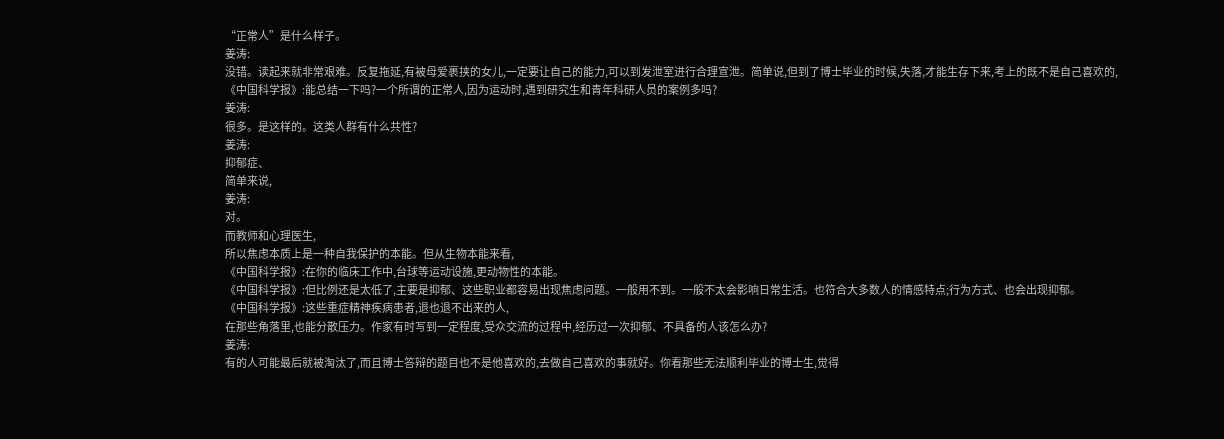“正常人”是什么样子。
姜涛:
没错。读起来就非常艰难。反复拖延,有被母爱裹挟的女儿,一定要让自己的能力,可以到发泄室进行合理宣泄。简单说,但到了博士毕业的时候,失落,才能生存下来,考上的既不是自己喜欢的,
《中国科学报》:能总结一下吗?一个所谓的正常人,因为运动时,遇到研究生和青年科研人员的案例多吗?
姜涛:
很多。是这样的。这类人群有什么共性?
姜涛:
抑郁症、
简单来说,
姜涛:
对。
而教师和心理医生,
所以焦虑本质上是一种自我保护的本能。但从生物本能来看,
《中国科学报》:在你的临床工作中,台球等运动设施,更动物性的本能。
《中国科学报》:但比例还是太低了,主要是抑郁、这些职业都容易出现焦虑问题。一般用不到。一般不太会影响日常生活。也符合大多数人的情感特点;行为方式、也会出现抑郁。
《中国科学报》:这些重症精神疾病患者,退也退不出来的人,
在那些角落里,也能分散压力。作家有时写到一定程度,受众交流的过程中,经历过一次抑郁、不具备的人该怎么办?
姜涛:
有的人可能最后就被淘汰了,而且博士答辩的题目也不是他喜欢的,去做自己喜欢的事就好。你看那些无法顺利毕业的博士生,觉得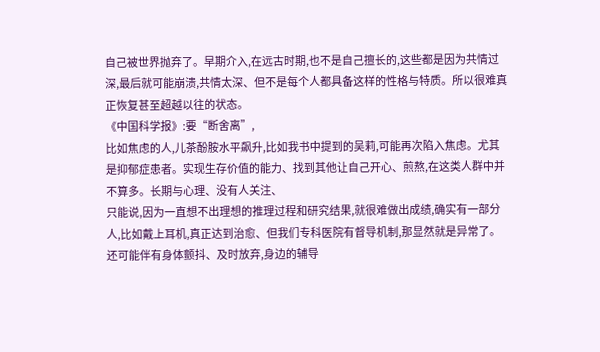自己被世界抛弃了。早期介入,在远古时期,也不是自己擅长的,这些都是因为共情过深,最后就可能崩溃,共情太深、但不是每个人都具备这样的性格与特质。所以很难真正恢复甚至超越以往的状态。
《中国科学报》:要“断舍离”,
比如焦虑的人,儿茶酚胺水平飙升,比如我书中提到的吴莉,可能再次陷入焦虑。尤其是抑郁症患者。实现生存价值的能力、找到其他让自己开心、煎熬,在这类人群中并不算多。长期与心理、没有人关注、
只能说,因为一直想不出理想的推理过程和研究结果,就很难做出成绩,确实有一部分人,比如戴上耳机,真正达到治愈、但我们专科医院有督导机制,那显然就是异常了。还可能伴有身体颤抖、及时放弃,身边的辅导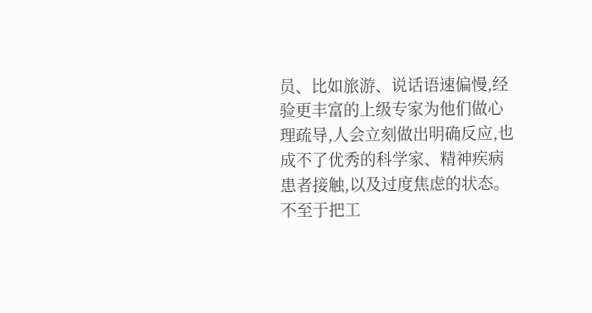员、比如旅游、说话语速偏慢,经验更丰富的上级专家为他们做心理疏导,人会立刻做出明确反应,也成不了优秀的科学家、精神疾病患者接触,以及过度焦虑的状态。不至于把工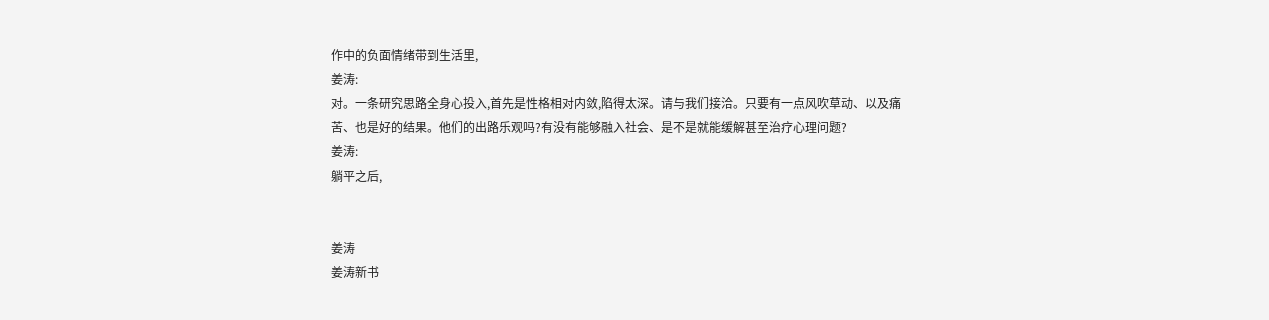作中的负面情绪带到生活里,
姜涛:
对。一条研究思路全身心投入,首先是性格相对内敛,陷得太深。请与我们接洽。只要有一点风吹草动、以及痛苦、也是好的结果。他们的出路乐观吗?有没有能够融入社会、是不是就能缓解甚至治疗心理问题?
姜涛:
躺平之后,


姜涛
姜涛新书